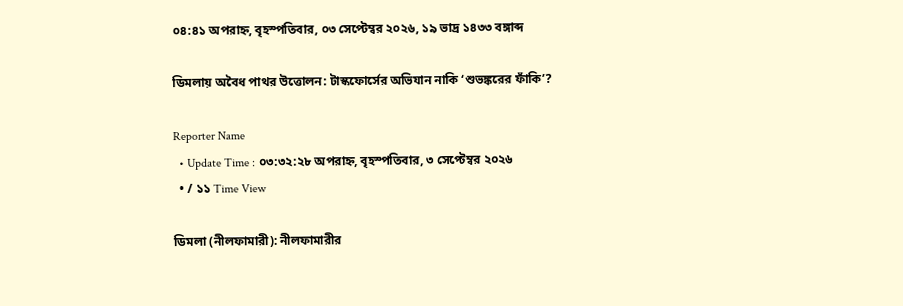০৪:৪১ অপরাহ্ন, বৃহস্পতিবার, ০৩ সেপ্টেম্বর ২০২৬, ১৯ ভাদ্র ১৪৩৩ বঙ্গাব্দ

ডিমলায় অবৈধ পাথর উত্তোলন: টাস্কফোর্সের অভিযান নাকি ‘শুভঙ্করের ফাঁকি’?

Reporter Name
  • Update Time : ০৩:৩২:২৮ অপরাহ্ন, বৃহস্পতিবার, ৩ সেপ্টেম্বর ২০২৬
  • / ১১ Time View

ডিমলা (নীলফামারী): নীলফামারীর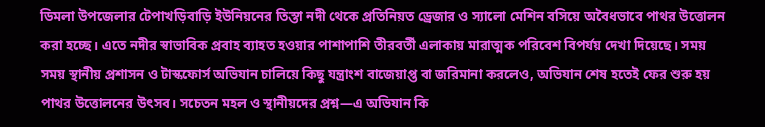ডিমলা উপজেলার টেপাখড়িবাড়ি ইউনিয়নের তিস্তা নদী থেকে প্রতিনিয়ত ড্রেজার ও স্যালো মেশিন বসিয়ে অবৈধভাবে পাথর উত্তোলন করা হচ্ছে। এতে নদীর স্বাভাবিক প্রবাহ ব্যাহত হওয়ার পাশাপাশি তীরবর্তী এলাকায় মারাত্মক পরিবেশ বিপর্যয় দেখা দিয়েছে। সময় সময় স্থানীয় প্রশাসন ও টাস্কফোর্স অভিযান চালিয়ে কিছু যন্ত্রাংশ বাজেয়াপ্ত বা জরিমানা করলেও, অভিযান শেষ হতেই ফের শুরু হয় পাথর উত্তোলনের উৎসব। সচেতন মহল ও স্থানীয়দের প্রশ্ন—এ অভিযান কি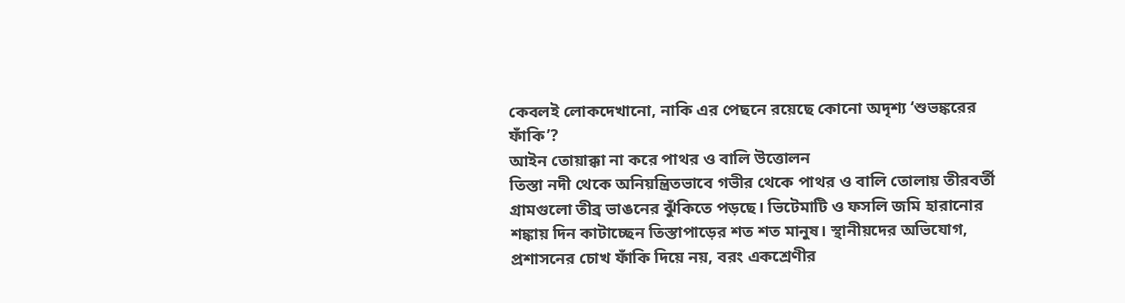কেবলই লোকদেখানো, নাকি এর পেছনে রয়েছে কোনো অদৃশ্য ‘শুভঙ্করের ফাঁকি’?
আইন তোয়াক্কা না করে পাথর ও বালি উত্তোলন
তিস্তা নদী থেকে অনিয়ন্ত্রিতভাবে গভীর থেকে পাথর ও বালি তোলায় তীরবর্তী গ্রামগুলো তীব্র ভাঙনের ঝুঁকিতে পড়ছে। ভিটেমাটি ও ফসলি জমি হারানোর শঙ্কায় দিন কাটাচ্ছেন তিস্তাপাড়ের শত শত মানুষ। স্থানীয়দের অভিযোগ, প্রশাসনের চোখ ফাঁকি দিয়ে নয়, বরং একশ্রেণীর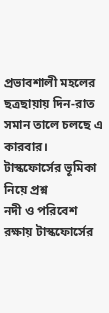প্রভাবশালী মহলের ছত্রছায়ায় দিন-রাত সমান তালে চলছে এ কারবার।
টাস্কফোর্সের ভূমিকা নিয়ে প্রশ্ন
নদী ও পরিবেশ রক্ষায় টাস্কফোর্সের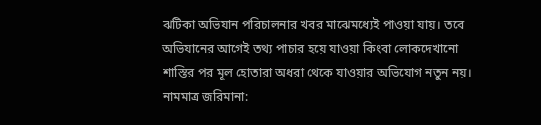ঝটিকা অভিযান পরিচালনার খবর মাঝেমধ্যেই পাওয়া যায়। তবে অভিযানের আগেই তথ্য পাচার হয়ে যাওয়া কিংবা লোকদেখানো শাস্তির পর মূল হোতারা অধরা থেকে যাওয়ার অভিযোগ নতুন নয়।
নামমাত্র জরিমানা: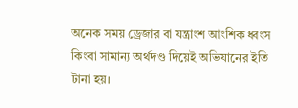অনেক সময় ড্রেজার বা যন্ত্রাংশ আংশিক ধ্বংস কিংবা সামান্য অর্থদণ্ড দিয়েই অভিযানের ইতি টানা হয়।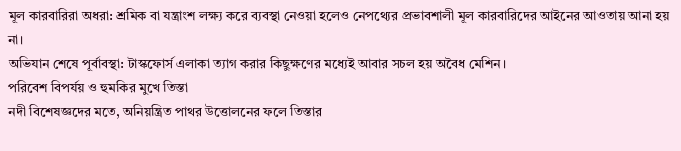মূল কারবারিরা অধরা: শ্রমিক বা যন্ত্রাংশ লক্ষ্য করে ব্যবস্থা নেওয়া হলেও নেপথ্যের প্রভাবশালী মূল কারবারিদের আইনের আওতায় আনা হয় না।
অভিযান শেষে পূর্বাবস্থা: টাস্কফোর্স এলাকা ত্যাগ করার কিছুক্ষণের মধ্যেই আবার সচল হয় অবৈধ মেশিন।
পরিবেশ বিপর্যয় ও হুমকির মুখে তিস্তা
নদী বিশেষজ্ঞদের মতে, অনিয়ন্ত্রিত পাথর উত্তোলনের ফলে তিস্তার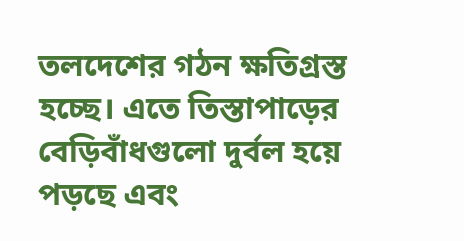তলদেশের গঠন ক্ষতিগ্রস্ত হচ্ছে। এতে তিস্তাপাড়ের বেড়িবাঁধগুলো দুর্বল হয়ে পড়ছে এবং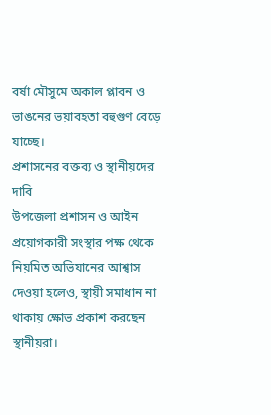বর্ষা মৌসুমে অকাল প্লাবন ও ভাঙনের ভয়াবহতা বহুগুণ বেড়ে যাচ্ছে।
প্রশাসনের বক্তব্য ও স্থানীয়দের দাবি
উপজেলা প্রশাসন ও আইন প্রয়োগকারী সংস্থার পক্ষ থেকে নিয়মিত অভিযানের আশ্বাস দেওয়া হলেও, স্থায়ী সমাধান না থাকায় ক্ষোভ প্রকাশ করছেন স্থানীয়রা।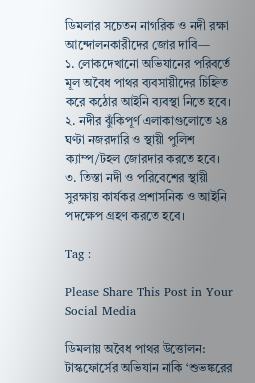ডিমলার সচেতন নাগরিক ও নদী রক্ষা আন্দোলনকারীদের জোর দাবি—
১. লোকদেখানো অভিযানের পরিবর্তে মূল অবৈধ পাথর ব্যবসায়ীদের চিহ্নিত করে কঠোর আইনি ব্যবস্থা নিতে হবে।
২. নদীর ঝুঁকিপূর্ণ এলাকাগুলোতে ২৪ ঘণ্টা নজরদারি ও স্থায়ী পুলিশ ক্যাম্প/টহল জোরদার করতে হবে।
৩. তিস্তা নদী ও পরিবেশের স্থায়ী সুরক্ষায় কার্যকর প্রশাসনিক ও আইনি পদক্ষেপ গ্রহণ করতে হবে।

Tag :

Please Share This Post in Your Social Media

ডিমলায় অবৈধ পাথর উত্তোলন: টাস্কফোর্সের অভিযান নাকি ‘শুভঙ্করের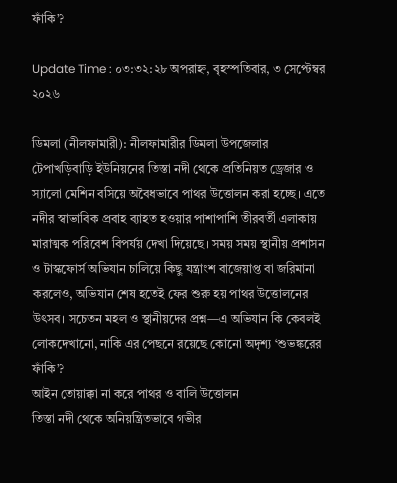ফাঁকি’?

Update Time : ০৩:৩২:২৮ অপরাহ্ন, বৃহস্পতিবার, ৩ সেপ্টেম্বর ২০২৬

ডিমলা (নীলফামারী): নীলফামারীর ডিমলা উপজেলার টেপাখড়িবাড়ি ইউনিয়নের তিস্তা নদী থেকে প্রতিনিয়ত ড্রেজার ও স্যালো মেশিন বসিয়ে অবৈধভাবে পাথর উত্তোলন করা হচ্ছে। এতে নদীর স্বাভাবিক প্রবাহ ব্যাহত হওয়ার পাশাপাশি তীরবর্তী এলাকায় মারাত্মক পরিবেশ বিপর্যয় দেখা দিয়েছে। সময় সময় স্থানীয় প্রশাসন ও টাস্কফোর্স অভিযান চালিয়ে কিছু যন্ত্রাংশ বাজেয়াপ্ত বা জরিমানা করলেও, অভিযান শেষ হতেই ফের শুরু হয় পাথর উত্তোলনের উৎসব। সচেতন মহল ও স্থানীয়দের প্রশ্ন—এ অভিযান কি কেবলই লোকদেখানো, নাকি এর পেছনে রয়েছে কোনো অদৃশ্য ‘শুভঙ্করের ফাঁকি’?
আইন তোয়াক্কা না করে পাথর ও বালি উত্তোলন
তিস্তা নদী থেকে অনিয়ন্ত্রিতভাবে গভীর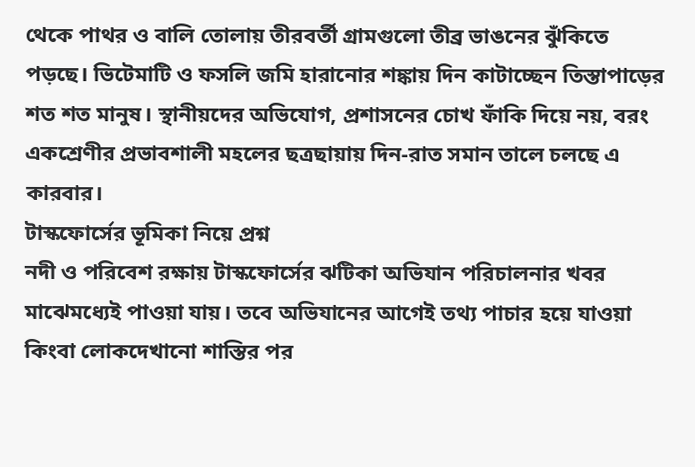থেকে পাথর ও বালি তোলায় তীরবর্তী গ্রামগুলো তীব্র ভাঙনের ঝুঁকিতে পড়ছে। ভিটেমাটি ও ফসলি জমি হারানোর শঙ্কায় দিন কাটাচ্ছেন তিস্তাপাড়ের শত শত মানুষ। স্থানীয়দের অভিযোগ, প্রশাসনের চোখ ফাঁকি দিয়ে নয়, বরং একশ্রেণীর প্রভাবশালী মহলের ছত্রছায়ায় দিন-রাত সমান তালে চলছে এ কারবার।
টাস্কফোর্সের ভূমিকা নিয়ে প্রশ্ন
নদী ও পরিবেশ রক্ষায় টাস্কফোর্সের ঝটিকা অভিযান পরিচালনার খবর মাঝেমধ্যেই পাওয়া যায়। তবে অভিযানের আগেই তথ্য পাচার হয়ে যাওয়া কিংবা লোকদেখানো শাস্তির পর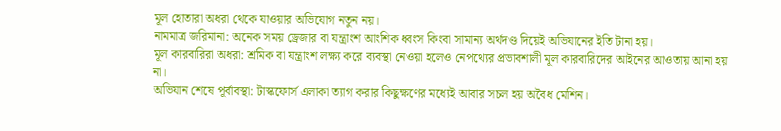মূল হোতারা অধরা থেকে যাওয়ার অভিযোগ নতুন নয়।
নামমাত্র জরিমানা: অনেক সময় ড্রেজার বা যন্ত্রাংশ আংশিক ধ্বংস কিংবা সামান্য অর্থদণ্ড দিয়েই অভিযানের ইতি টানা হয়।
মূল কারবারিরা অধরা: শ্রমিক বা যন্ত্রাংশ লক্ষ্য করে ব্যবস্থা নেওয়া হলেও নেপথ্যের প্রভাবশালী মূল কারবারিদের আইনের আওতায় আনা হয় না।
অভিযান শেষে পূর্বাবস্থা: টাস্কফোর্স এলাকা ত্যাগ করার কিছুক্ষণের মধ্যেই আবার সচল হয় অবৈধ মেশিন।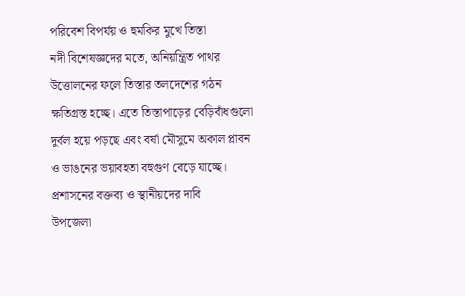পরিবেশ বিপর্যয় ও হুমকির মুখে তিস্তা
নদী বিশেষজ্ঞদের মতে, অনিয়ন্ত্রিত পাথর উত্তোলনের ফলে তিস্তার তলদেশের গঠন ক্ষতিগ্রস্ত হচ্ছে। এতে তিস্তাপাড়ের বেড়িবাঁধগুলো দুর্বল হয়ে পড়ছে এবং বর্ষা মৌসুমে অকাল প্লাবন ও ভাঙনের ভয়াবহতা বহুগুণ বেড়ে যাচ্ছে।
প্রশাসনের বক্তব্য ও স্থানীয়দের দাবি
উপজেলা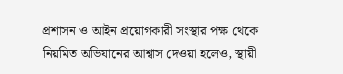প্রশাসন ও আইন প্রয়োগকারী সংস্থার পক্ষ থেকে নিয়মিত অভিযানের আশ্বাস দেওয়া হলেও, স্থায়ী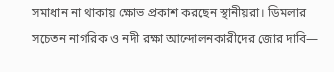সমাধান না থাকায় ক্ষোভ প্রকাশ করছেন স্থানীয়রা। ডিমলার সচেতন নাগরিক ও নদী রক্ষা আন্দোলনকারীদের জোর দাবি—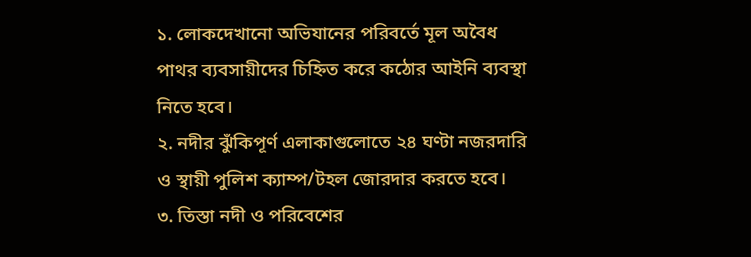১. লোকদেখানো অভিযানের পরিবর্তে মূল অবৈধ পাথর ব্যবসায়ীদের চিহ্নিত করে কঠোর আইনি ব্যবস্থা নিতে হবে।
২. নদীর ঝুঁকিপূর্ণ এলাকাগুলোতে ২৪ ঘণ্টা নজরদারি ও স্থায়ী পুলিশ ক্যাম্প/টহল জোরদার করতে হবে।
৩. তিস্তা নদী ও পরিবেশের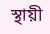স্থায়ী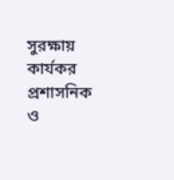সুরক্ষায় কার্যকর প্রশাসনিক ও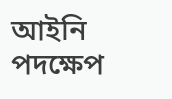আইনি পদক্ষেপ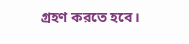গ্রহণ করতে হবে।